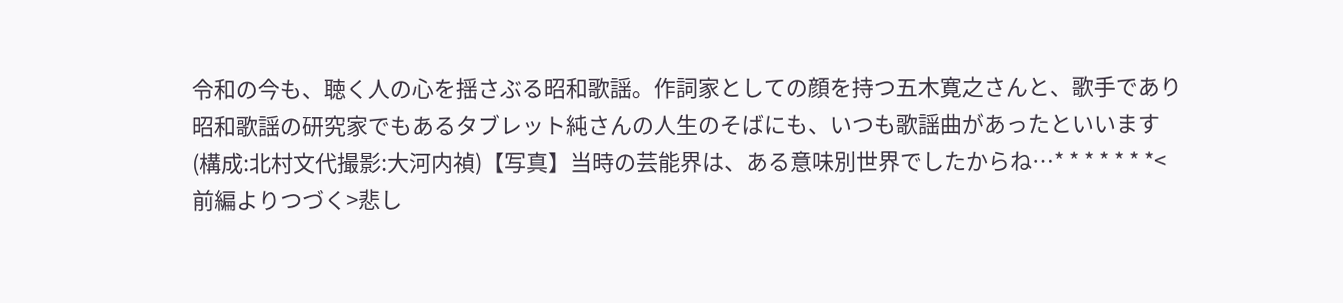令和の今も、聴く人の心を揺さぶる昭和歌謡。作詞家としての顔を持つ五木寛之さんと、歌手であり昭和歌謡の研究家でもあるタブレット純さんの人生のそばにも、いつも歌謡曲があったといいます(構成:北村文代撮影:大河内禎)【写真】当時の芸能界は、ある意味別世界でしたからね…* * * * * * *<前編よりつづく>悲し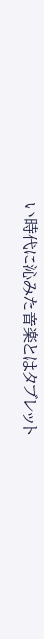い時代に沁みた音楽とはタブレット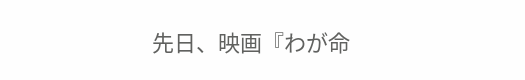先日、映画『わが命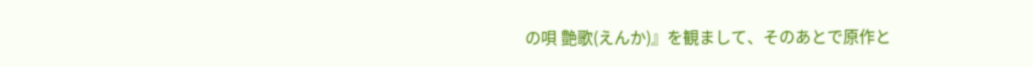の唄 艶歌(えんか)』を観まして、そのあとで原作と